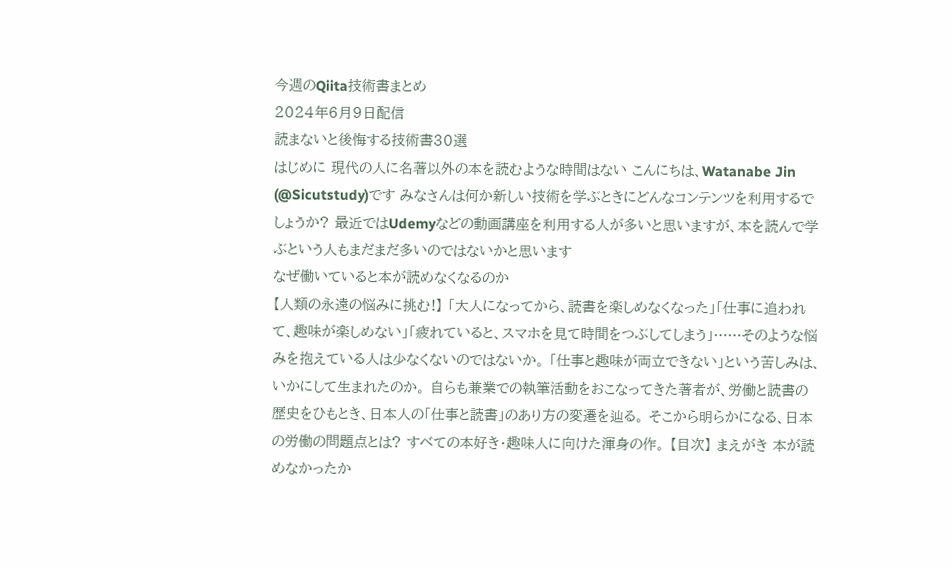今週のQiita技術書まとめ
2024年6月9日配信
読まないと後悔する技術書30選
はじめに 現代の人に名著以外の本を読むような時間はない こんにちは、Watanabe Jin (@Sicutstudy)です みなさんは何か新しい技術を学ぶときにどんなコンテンツを利用するでしょうか? 最近ではUdemyなどの動画講座を利用する人が多いと思いますが、本を読んで学ぶという人もまだまだ多いのではないかと思います
なぜ働いていると本が読めなくなるのか
【人類の永遠の悩みに挑む!】 「大人になってから、読書を楽しめなくなった」「仕事に追われて、趣味が楽しめない」「疲れていると、スマホを見て時間をつぶしてしまう」……そのような悩みを抱えている人は少なくないのではないか。 「仕事と趣味が両立できない」という苦しみは、いかにして生まれたのか。 自らも兼業での執筆活動をおこなってきた著者が、労働と読書の歴史をひもとき、日本人の「仕事と読書」のあり方の変遷を辿る。 そこから明らかになる、日本の労働の問題点とは? すべての本好き・趣味人に向けた渾身の作。 【目次】 まえがき 本が読めなかったか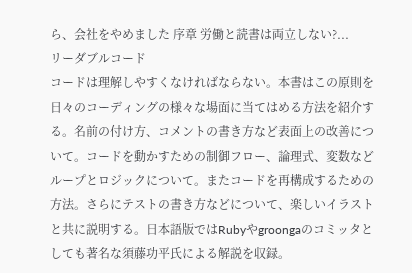ら、会社をやめました 序章 労働と読書は両立しない?...
リーダブルコード
コードは理解しやすくなければならない。本書はこの原則を日々のコーディングの様々な場面に当てはめる方法を紹介する。名前の付け方、コメントの書き方など表面上の改善について。コードを動かすための制御フロー、論理式、変数などループとロジックについて。またコードを再構成するための方法。さらにテストの書き方などについて、楽しいイラストと共に説明する。日本語版ではRubyやgroongaのコミッタとしても著名な須藤功平氏による解説を収録。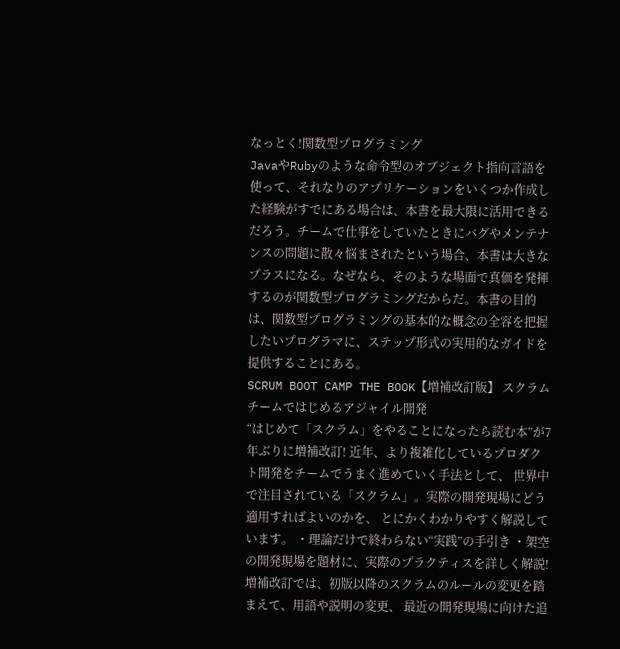なっとく!関数型プログラミング
JavaやRubyのような命令型のオブジェクト指向言語を使って、それなりのアプリケーションをいくつか作成した経験がすでにある場合は、本書を最大限に活用できるだろう。チームで仕事をしていたときにバグやメンテナンスの問題に散々悩まされたという場合、本書は大きなプラスになる。なぜなら、そのような場面で真価を発揮するのが関数型プログラミングだからだ。本書の目的は、関数型プログラミングの基本的な概念の全容を把握したいプログラマに、ステップ形式の実用的なガイドを提供することにある。
SCRUM BOOT CAMP THE BOOK【増補改訂版】 スクラムチームではじめるアジャイル開発
“はじめて「スクラム」をやることになったら読む本”が7年ぶりに増補改訂! 近年、より複雑化しているプロダクト開発をチームでうまく進めていく手法として、 世界中で注目されている「スクラム」。実際の開発現場にどう適用すればよいのかを、 とにかくわかりやすく解説しています。 ・理論だけで終わらない“実践”の手引き ・架空の開発現場を題材に、実際のプラクティスを詳しく解説! 増補改訂では、初版以降のスクラムのルールの変更を踏まえて、用語や説明の変更、 最近の開発現場に向けた追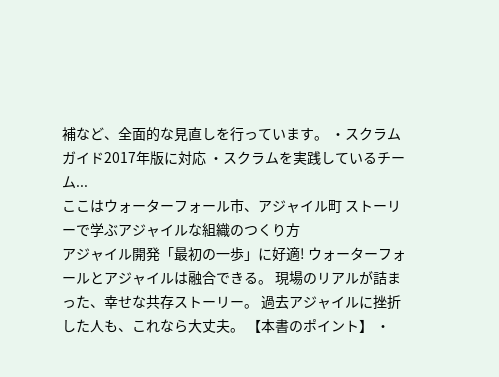補など、全面的な見直しを行っています。 ・スクラムガイド2017年版に対応 ・スクラムを実践しているチーム...
ここはウォーターフォール市、アジャイル町 ストーリーで学ぶアジャイルな組織のつくり方
アジャイル開発「最初の一歩」に好適! ウォーターフォールとアジャイルは融合できる。 現場のリアルが詰まった、幸せな共存ストーリー。 過去アジャイルに挫折した人も、これなら大丈夫。 【本書のポイント】 ・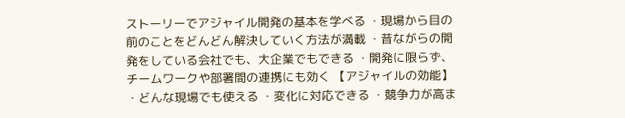ストーリーでアジャイル開発の基本を学べる ・現場から目の前のことをどんどん解決していく方法が満載 ・昔ながらの開発をしている会社でも、大企業でもできる ・開発に限らず、チームワークや部署間の連携にも効く 【アジャイルの効能】 ・どんな現場でも使える ・変化に対応できる ・競争力が高ま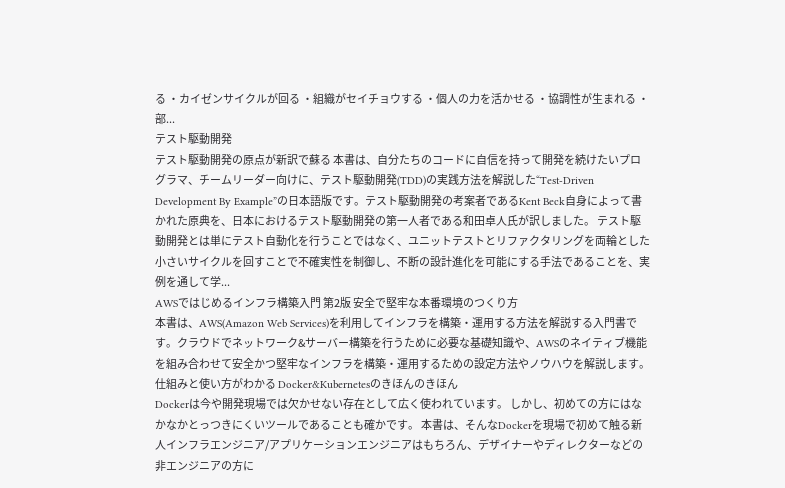る ・カイゼンサイクルが回る ・組織がセイチョウする ・個人の力を活かせる ・協調性が生まれる ・部...
テスト駆動開発
テスト駆動開発の原点が新訳で蘇る 本書は、自分たちのコードに自信を持って開発を続けたいプログラマ、チームリーダー向けに、テスト駆動開発(TDD)の実践方法を解説した“Test-Driven Development By Example”の日本語版です。テスト駆動開発の考案者であるKent Beck自身によって書かれた原典を、日本におけるテスト駆動開発の第一人者である和田卓人氏が訳しました。 テスト駆動開発とは単にテスト自動化を行うことではなく、ユニットテストとリファクタリングを両輪とした小さいサイクルを回すことで不確実性を制御し、不断の設計進化を可能にする手法であることを、実例を通して学...
AWSではじめるインフラ構築入門 第2版 安全で堅牢な本番環境のつくり方
本書は、AWS(Amazon Web Services)を利用してインフラを構築・運用する方法を解説する入門書です。クラウドでネットワーク&サーバー構築を行うために必要な基礎知識や、AWSのネイティブ機能を組み合わせて安全かつ堅牢なインフラを構築・運用するための設定方法やノウハウを解説します。
仕組みと使い方がわかる Docker&Kubernetesのきほんのきほん
Dockerは今や開発現場では欠かせない存在として広く使われています。 しかし、初めての方にはなかなかとっつきにくいツールであることも確かです。 本書は、そんなDockerを現場で初めて触る新人インフラエンジニア/アプリケーションエンジニアはもちろん、デザイナーやディレクターなどの非エンジニアの方に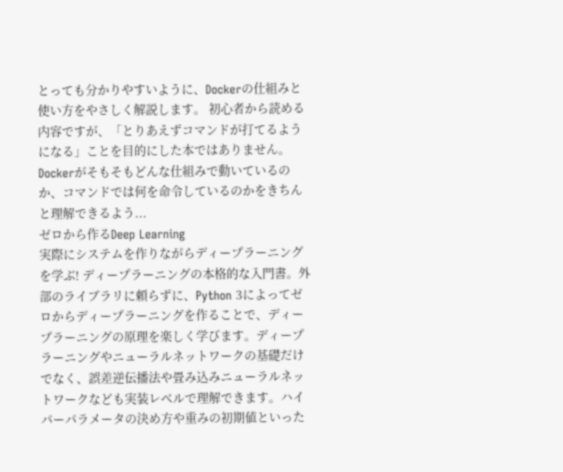とっても分かりやすいように、Dockerの仕組みと使い方をやさしく解説します。 初心者から読める内容ですが、「とりあえずコマンドが打てるようになる」ことを目的にした本ではありません。Dockerがそもそもどんな仕組みで動いているのか、コマンドでは何を命令しているのかをきちんと理解できるよう...
ゼロから作るDeep Learning
実際にシステムを作りながらディープラーニングを学ぶ! ディープラーニングの本格的な入門書。外部のライブラリに頼らずに、Python 3によってゼロからディープラーニングを作ることで、ディープラーニングの原理を楽しく学びます。ディープラーニングやニューラルネットワークの基礎だけでなく、誤差逆伝播法や畳み込みニューラルネットワークなども実装レベルで理解できます。ハイパーパラメータの決め方や重みの初期値といった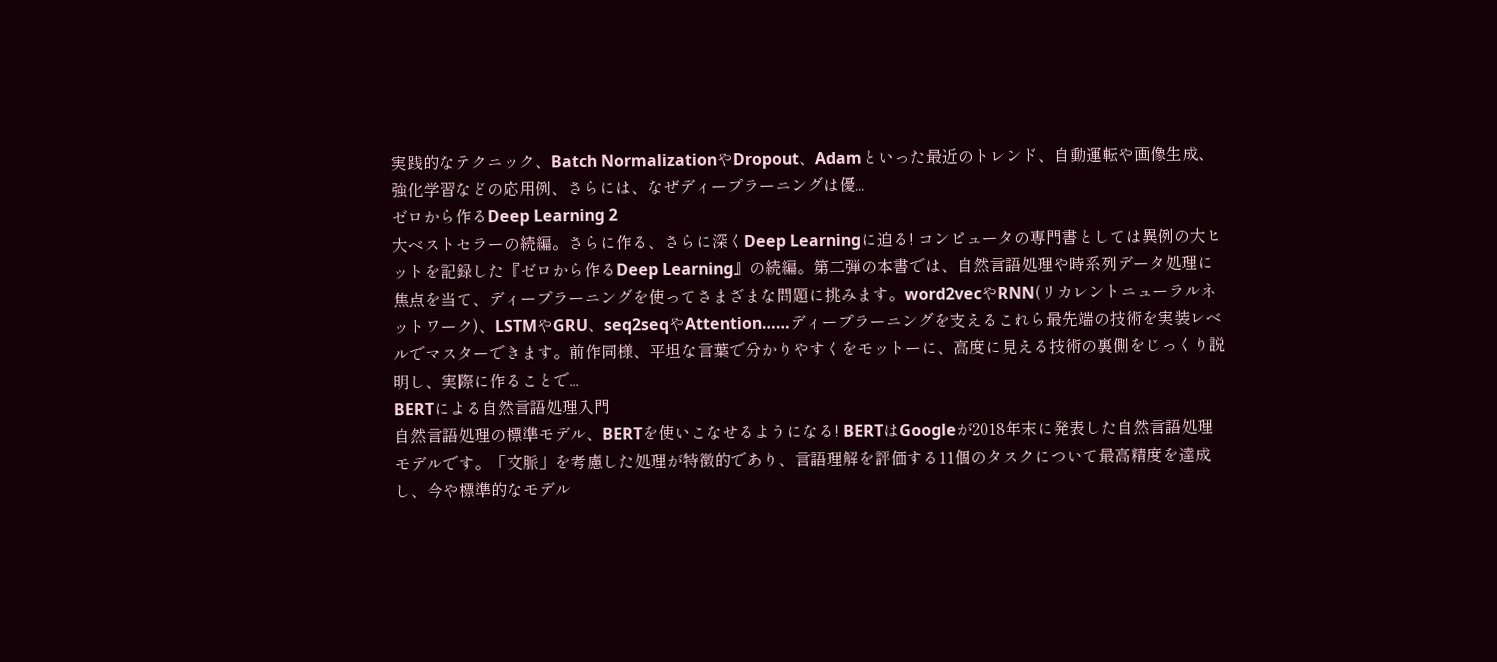実践的なテクニック、Batch NormalizationやDropout、Adamといった最近のトレンド、自動運転や画像生成、強化学習などの応用例、さらには、なぜディープラーニングは優...
ゼロから作るDeep Learning 2
大ベストセラーの続編。さらに作る、さらに深くDeep Learningに迫る! コンピュータの専門書としては異例の大ヒットを記録した『ゼロから作るDeep Learning』の続編。第二弾の本書では、自然言語処理や時系列データ処理に焦点を当て、ディープラーニングを使ってさまざまな問題に挑みます。word2vecやRNN(リカレントニューラルネットワーク)、LSTMやGRU、seq2seqやAttention……ディープラーニングを支えるこれら最先端の技術を実装レベルでマスターできます。前作同様、平坦な言葉で分かりやすくをモットーに、高度に見える技術の裏側をじっくり説明し、実際に作ることで...
BERTによる自然言語処理入門
自然言語処理の標準モデル、BERTを使いこなせるようになる! BERTはGoogleが2018年末に発表した自然言語処理モデルです。「文脈」を考慮した処理が特徴的であり、言語理解を評価する11個のタスクについて最高精度を達成し、今や標準的なモデル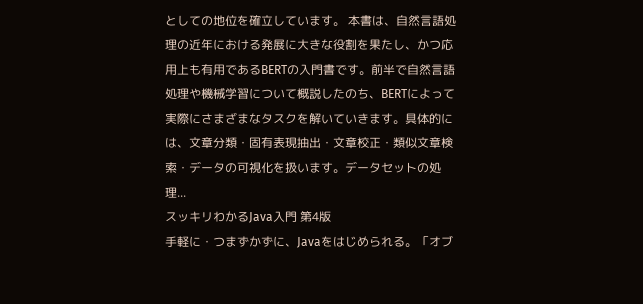としての地位を確立しています。 本書は、自然言語処理の近年における発展に大きな役割を果たし、かつ応用上も有用であるBERTの入門書です。前半で自然言語処理や機械学習について概説したのち、BERTによって実際にさまざまなタスクを解いていきます。具体的には、文章分類・固有表現抽出・文章校正・類似文章検索・データの可視化を扱います。データセットの処理...
スッキリわかるJava入門 第4版
手軽に・つまずかずに、Javaをはじめられる。「オブ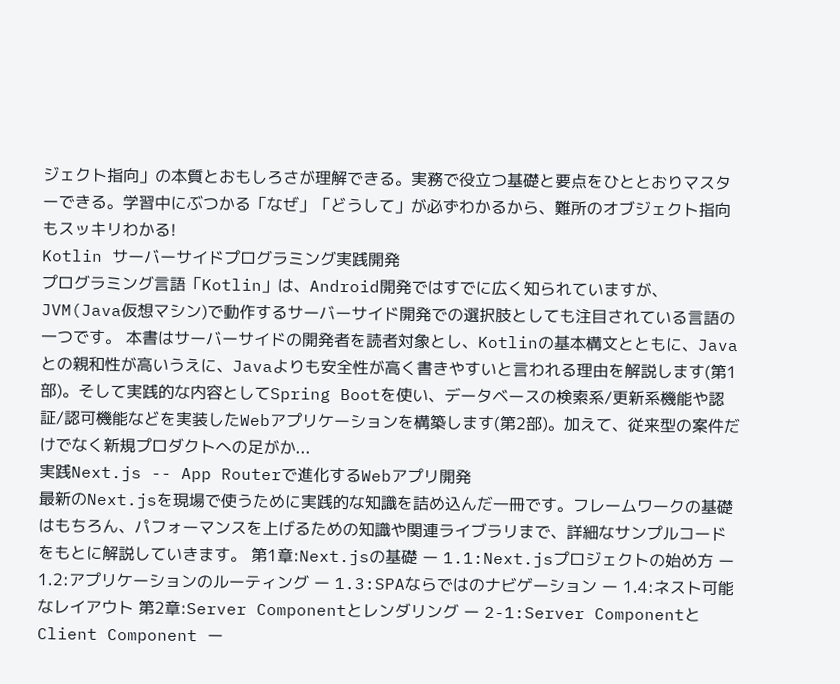ジェクト指向」の本質とおもしろさが理解できる。実務で役立つ基礎と要点をひととおりマスターできる。学習中にぶつかる「なぜ」「どうして」が必ずわかるから、難所のオブジェクト指向もスッキリわかる!
Kotlin サーバーサイドプログラミング実践開発
プログラミング言語「Kotlin」は、Android開発ではすでに広く知られていますが、JVM(Java仮想マシン)で動作するサーバーサイド開発での選択肢としても注目されている言語の一つです。 本書はサーバーサイドの開発者を読者対象とし、Kotlinの基本構文とともに、Javaとの親和性が高いうえに、Javaよりも安全性が高く書きやすいと言われる理由を解説します(第1部)。そして実践的な内容としてSpring Bootを使い、データベースの検索系/更新系機能や認証/認可機能などを実装したWebアプリケーションを構築します(第2部)。加えて、従来型の案件だけでなく新規プロダクトへの足がか...
実践Next.js -- App Routerで進化するWebアプリ開発
最新のNext.jsを現場で使うために実践的な知識を詰め込んだ一冊です。フレームワークの基礎はもちろん、パフォーマンスを上げるための知識や関連ライブラリまで、詳細なサンプルコードをもとに解説していきます。 第1章:Next.jsの基礎 ー 1.1:Next.jsプロジェクトの始め方 ー 1.2:アプリケーションのルーティング ー 1.3:SPAならではのナビゲーション ー 1.4:ネスト可能なレイアウト 第2章:Server Componentとレンダリング ー 2-1:Server ComponentとClient Component ー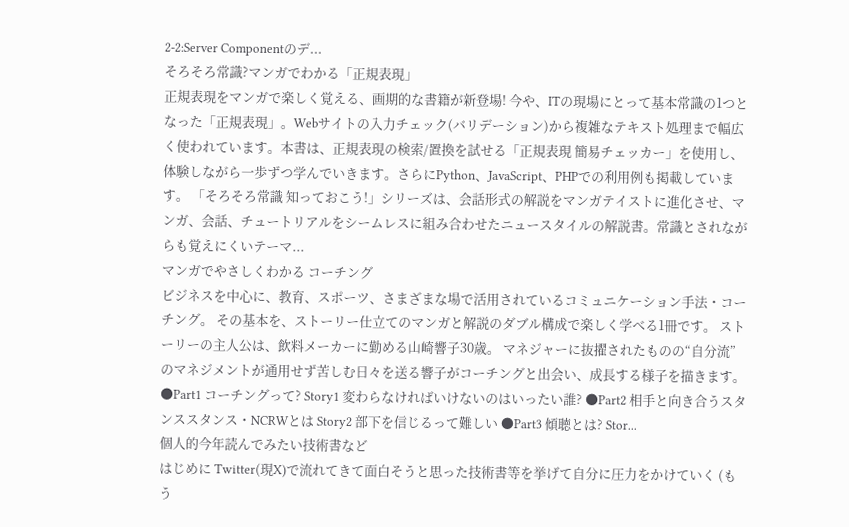2-2:Server Componentのデ...
そろそろ常識?マンガでわかる「正規表現」
正規表現をマンガで楽しく覚える、画期的な書籍が新登場! 今や、ITの現場にとって基本常識の1つとなった「正規表現」。Webサイトの入力チェック(バリデーション)から複雑なテキスト処理まで幅広く使われています。本書は、正規表現の検索/置換を試せる「正規表現 簡易チェッカー」を使用し、体験しながら一歩ずつ学んでいきます。さらにPython、JavaScript、PHPでの利用例も掲載しています。 「そろそろ常識 知っておこう!」シリーズは、会話形式の解説をマンガテイストに進化させ、マンガ、会話、チュートリアルをシームレスに組み合わせたニュースタイルの解説書。常識とされながらも覚えにくいテーマ...
マンガでやさしくわかる コーチング
ビジネスを中心に、教育、スポーツ、さまざまな場で活用されているコミュニケーション手法・コーチング。 その基本を、ストーリー仕立てのマンガと解説のダブル構成で楽しく学べる1冊です。 ストーリーの主人公は、飲料メーカーに勤める山崎響子30歳。 マネジャーに抜擢されたものの“自分流”のマネジメントが通用せず苦しむ日々を送る響子がコーチングと出会い、成長する様子を描きます。 ●Part1 コーチングって? Story1 変わらなければいけないのはいったい誰? ●Part2 相手と向き合うスタンススタンス・NCRWとは Story2 部下を信じるって難しい ●Part3 傾聴とは? Stor...
個人的今年読んでみたい技術書など
はじめに Twitter(現X)で流れてきて面白そうと思った技術書等を挙げて自分に圧力をかけていく (もう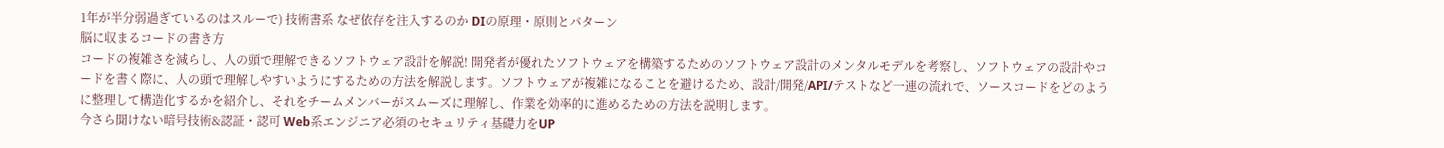1年が半分弱過ぎているのはスルーで) 技術書系 なぜ依存を注入するのか DIの原理・原則とパターン
脳に収まるコードの書き方
コードの複雑さを減らし、人の頭で理解できるソフトウェア設計を解説! 開発者が優れたソフトウェアを構築するためのソフトウェア設計のメンタルモデルを考察し、ソフトウェアの設計やコードを書く際に、人の頭で理解しやすいようにするための方法を解説します。ソフトウェアが複雑になることを避けるため、設計/開発/API/テストなど一連の流れで、ソースコードをどのように整理して構造化するかを紹介し、それをチームメンバーがスムーズに理解し、作業を効率的に進めるための方法を説明します。
今さら聞けない暗号技術&認証・認可 Web系エンジニア必須のセキュリティ基礎力をUP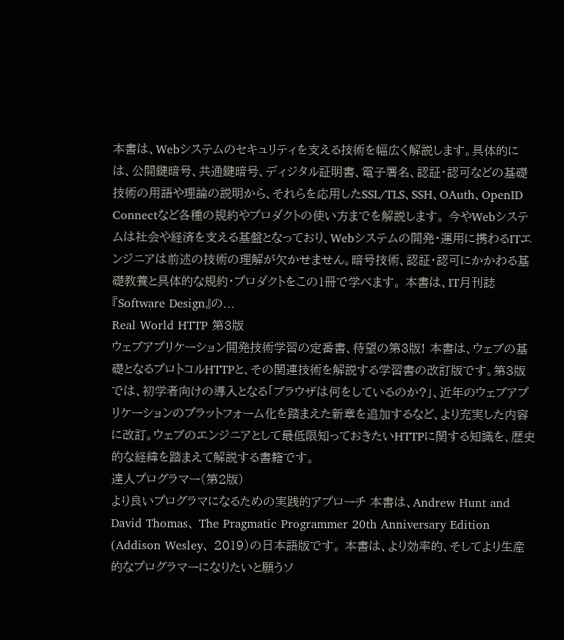本書は、Webシステムのセキュリティを支える技術を幅広く解説します。具体的には、公開鍵暗号、共通鍵暗号、ディジタル証明書、電子署名、認証・認可などの基礎技術の用語や理論の説明から、それらを応用したSSL/TLS、SSH、OAuth、OpenID Connectなど各種の規約やプロダクトの使い方までを解説します。 今やWebシステムは社会や経済を支える基盤となっており、Webシステムの開発・運用に携わるITエンジニアは前述の技術の理解が欠かせません。暗号技術、認証・認可にかかわる基礎教養と具体的な規約・プロダクトをこの1冊で学べます。 本書は、IT月刊誌『Software Design』の...
Real World HTTP 第3版
ウェブアプリケーション開発技術学習の定番書、待望の第3版! 本書は、ウェブの基礎となるプロトコルHTTPと、その関連技術を解説する学習書の改訂版です。第3版では、初学者向けの導入となる「ブラウザは何をしているのか?」、近年のウェブアプリケーションのプラットフォーム化を踏まえた新章を追加するなど、より充実した内容に改訂。ウェブのエンジニアとして最低限知っておきたいHTTPに関する知識を、歴史的な経緯を踏まえて解説する書籍です。
達人プログラマー(第2版)
より良いプログラマになるための実践的アプローチ 本書は、Andrew Hunt and David Thomas、 The Pragmatic Programmer 20th Anniversary Edition (Addison Wesley、 2019)の日本語版です。 本書は、より効率的、そしてより生産的なプログラマーになりたいと願うソ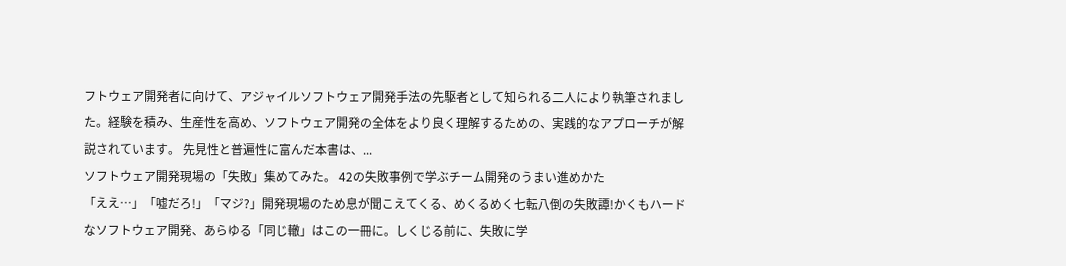フトウェア開発者に向けて、アジャイルソフトウェア開発手法の先駆者として知られる二人により執筆されました。経験を積み、生産性を高め、ソフトウェア開発の全体をより良く理解するための、実践的なアプローチが解説されています。 先見性と普遍性に富んだ本書は、...
ソフトウェア開発現場の「失敗」集めてみた。 42の失敗事例で学ぶチーム開発のうまい進めかた
「ええ…」「嘘だろ!」「マジ?」開発現場のため息が聞こえてくる、めくるめく七転八倒の失敗譚!かくもハードなソフトウェア開発、あらゆる「同じ轍」はこの一冊に。しくじる前に、失敗に学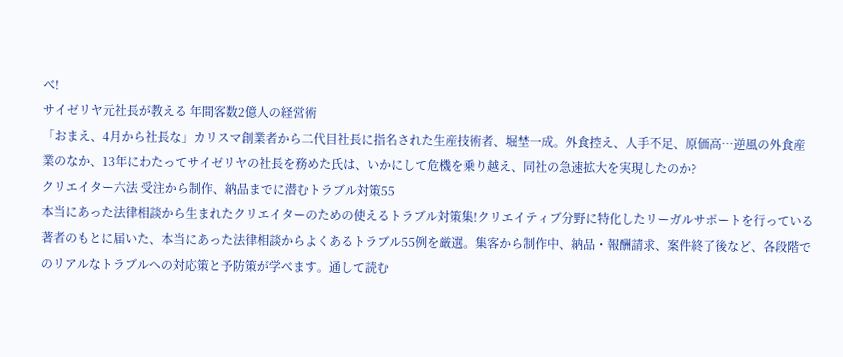べ!
サイゼリヤ元社長が教える 年間客数2億人の経営術
「おまえ、4月から社長な」カリスマ創業者から二代目社長に指名された生産技術者、堀埜一成。外食控え、人手不足、原価高…逆風の外食産業のなか、13年にわたってサイゼリヤの社長を務めた氏は、いかにして危機を乗り越え、同社の急速拡大を実現したのか?
クリエイター六法 受注から制作、納品までに潜むトラブル対策55
本当にあった法律相談から生まれたクリエイターのための使えるトラブル対策集!クリエイティブ分野に特化したリーガルサポートを行っている著者のもとに届いた、本当にあった法律相談からよくあるトラブル55例を厳選。集客から制作中、納品・報酬請求、案件終了後など、各段階でのリアルなトラブルへの対応策と予防策が学べます。通して読む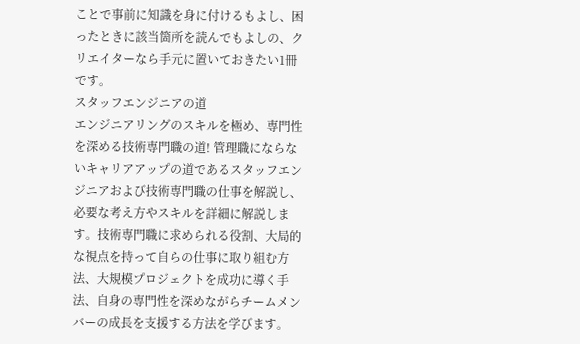ことで事前に知識を身に付けるもよし、困ったときに該当箇所を読んでもよしの、クリエイターなら手元に置いておきたい1冊です。
スタッフエンジニアの道
エンジニアリングのスキルを極め、専門性を深める技術専門職の道! 管理職にならないキャリアアップの道であるスタッフエンジニアおよび技術専門職の仕事を解説し、必要な考え方やスキルを詳細に解説します。技術専門職に求められる役割、大局的な視点を持って自らの仕事に取り組む方法、大規模プロジェクトを成功に導く手法、自身の専門性を深めながらチームメンバーの成長を支援する方法を学びます。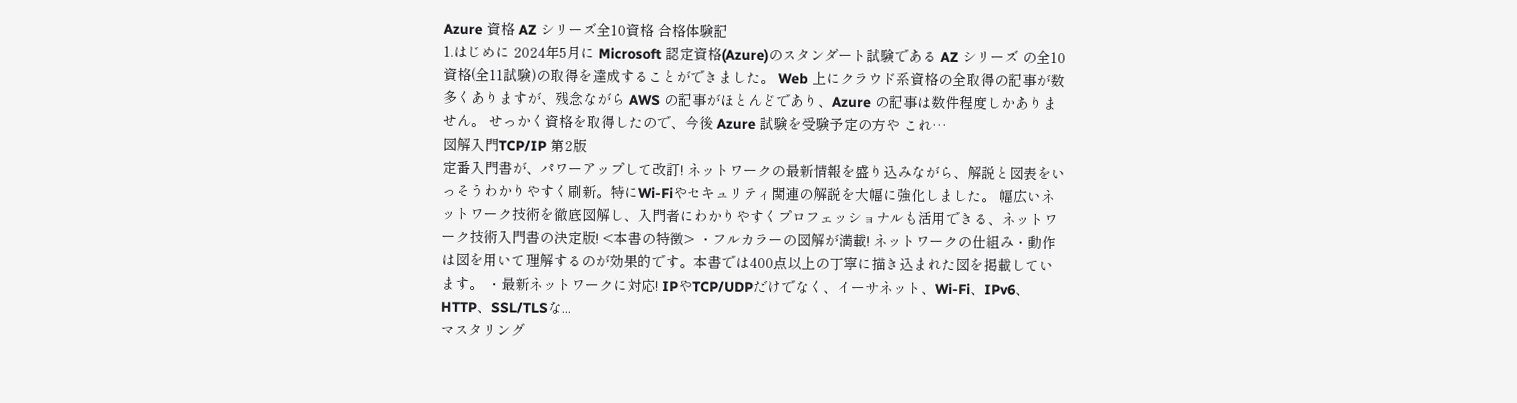Azure 資格 AZ シリーズ全10資格 合格体験記
1.はじめに 2024年5月に Microsoft 認定資格(Azure)のスタンダート試験である AZ シリーズ の全10資格(全11試験)の取得を達成することができました。 Web 上にクラウド系資格の全取得の記事が数多くありますが、残念ながら AWS の記事がほとんどであり、Azure の記事は数件程度しかありません。 せっかく資格を取得したので、今後 Azure 試験を受験予定の方や これ…
図解入門TCP/IP 第2版
定番入門書が、パワーアップして改訂! ネットワークの最新情報を盛り込みながら、解説と図表をいっそうわかりやすく刷新。特にWi-Fiやセキュリティ関連の解説を大幅に強化しました。 幅広いネットワーク技術を徹底図解し、入門者にわかりやすくプロフェッショナルも活用できる、ネットワーク技術入門書の決定版! <本書の特徴> ・フルカラーの図解が満載! ネットワークの仕組み・動作は図を用いて理解するのが効果的です。本書では400点以上の丁寧に描き込まれた図を掲載しています。 ・最新ネットワークに対応! IPやTCP/UDPだけでなく、イーサネット、Wi-Fi、IPv6、HTTP、SSL/TLSな...
マスタリング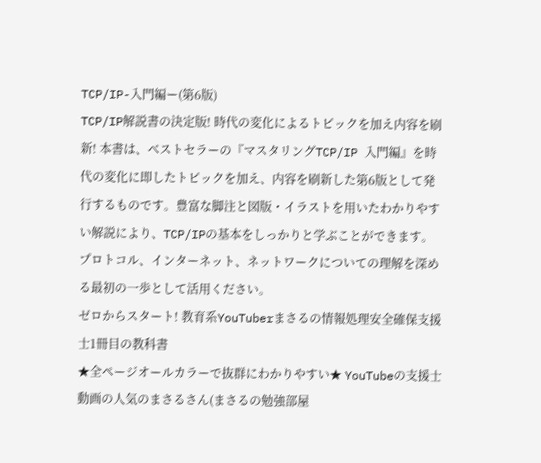TCP/IP-入門編ー(第6版)
TCP/IP解説書の決定版! 時代の変化によるトピックを加え内容を刷新! 本書は、ベストセラーの『マスタリングTCP/IP 入門編』を時代の変化に即したトピックを加え、内容を刷新した第6版として発行するものです。豊富な脚注と図版・イラストを用いたわかりやすい解説により、TCP/IPの基本をしっかりと学ぶことができます。プロトコル、インターネット、ネットワークについての理解を深める最初の一歩として活用ください。
ゼロからスタート! 教育系YouTuberまさるの情報処理安全確保支援士1冊目の教科書
★全ページオールカラーで抜群にわかりやすい★ YouTubeの支援士動画の人気のまさるさん(まさるの勉強部屋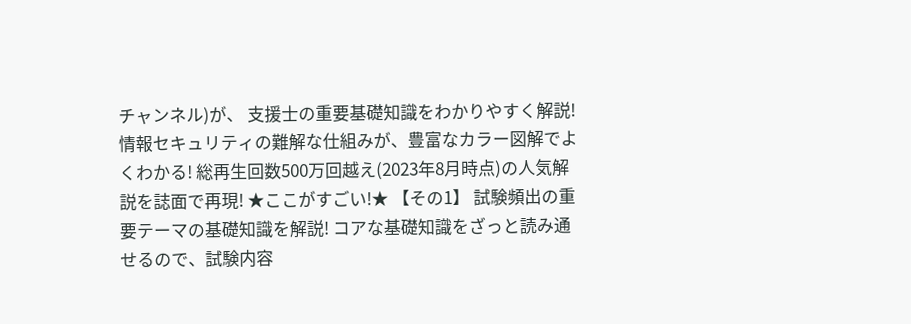チャンネル)が、 支援士の重要基礎知識をわかりやすく解説! 情報セキュリティの難解な仕組みが、豊富なカラー図解でよくわかる! 総再生回数500万回越え(2023年8月時点)の人気解説を誌面で再現! ★ここがすごい!★ 【その1】 試験頻出の重要テーマの基礎知識を解説! コアな基礎知識をざっと読み通せるので、試験内容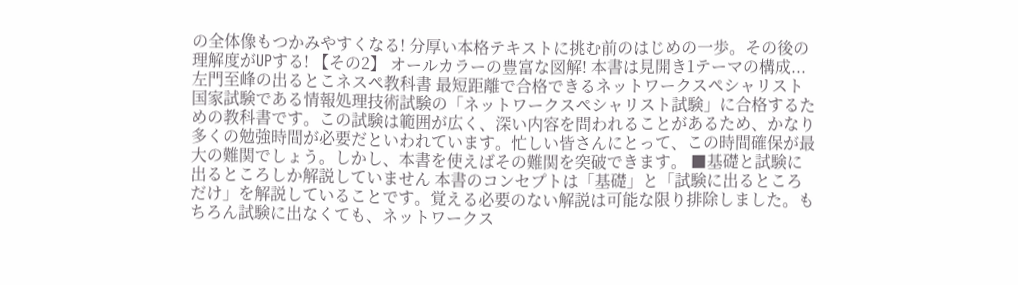の全体像もつかみやすくなる! 分厚い本格テキストに挑む前のはじめの一歩。その後の理解度がUPする! 【その2】 オールカラーの豊富な図解! 本書は見開き1テーマの構成...
左門至峰の出るとこネスペ教科書 最短距離で合格できるネットワークスペシャリスト
国家試験である情報処理技術試験の「ネットワークスペシャリスト試験」に合格するための教科書です。この試験は範囲が広く、深い内容を問われることがあるため、かなり多くの勉強時間が必要だといわれています。忙しい皆さんにとって、この時間確保が最大の難関でしょう。しかし、本書を使えばその難関を突破できます。 ■基礎と試験に出るところしか解説していません 本書のコンセプトは「基礎」と「試験に出るところだけ」を解説していることです。覚える必要のない解説は可能な限り排除しました。もちろん試験に出なくても、ネットワークス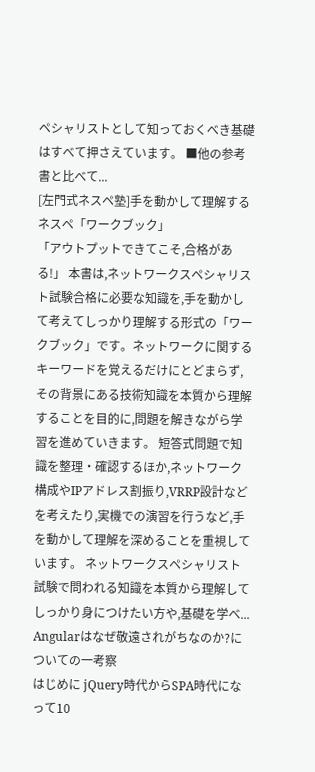ペシャリストとして知っておくべき基礎はすべて押さえています。 ■他の参考書と比べて...
[左門式ネスペ塾]手を動かして理解する ネスペ「ワークブック」
「アウトプットできてこそ,合格がある!」 本書は,ネットワークスペシャリスト試験合格に必要な知識を,手を動かして考えてしっかり理解する形式の「ワークブック」です。ネットワークに関するキーワードを覚えるだけにとどまらず,その背景にある技術知識を本質から理解することを目的に,問題を解きながら学習を進めていきます。 短答式問題で知識を整理・確認するほか,ネットワーク構成やIPアドレス割振り,VRRP設計などを考えたり,実機での演習を行うなど,手を動かして理解を深めることを重視しています。 ネットワークスペシャリスト試験で問われる知識を本質から理解してしっかり身につけたい方や,基礎を学べ...
Angularはなぜ敬遠されがちなのか?についての一考察
はじめに jQuery時代からSPA時代になって10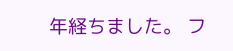年経ちました。 フ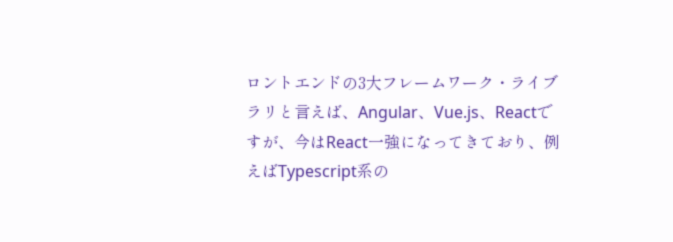ロントエンドの3大フレームワーク・ライブラリと言えば、Angular、Vue.js、Reactですが、今はReact一強になってきており、例えばTypescript系の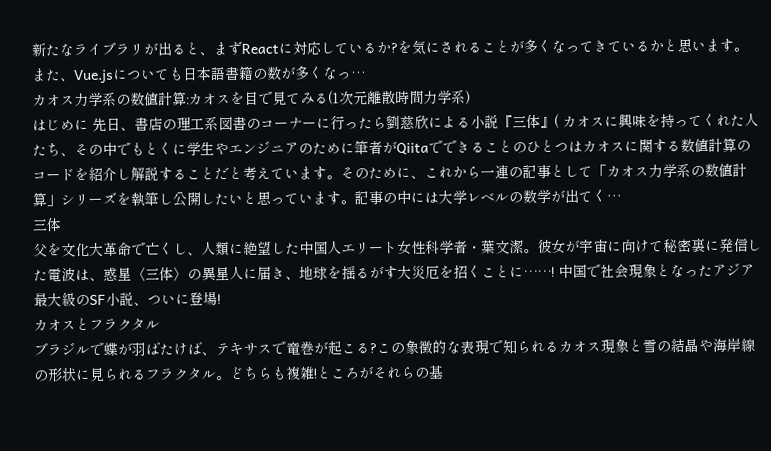新たなライブラリが出ると、まずReactに対応しているか?を気にされることが多くなってきているかと思います。 また、Vue.jsについても日本語書籍の数が多くなっ…
カオス力学系の数値計算:カオスを目で見てみる(1次元離散時間力学系)
はじめに 先日、書店の理工系図書のコーナーに行ったら劉慈欣による小説『三体』( カオスに興味を持ってくれた人たち、その中でもとくに学生やエンジニアのために筆者がQiitaでできることのひとつはカオスに関する数値計算のコードを紹介し解説することだと考えています。そのために、これから一連の記事として「カオス力学系の数値計算」シリーズを執筆し公開したいと思っています。記事の中には大学レベルの数学が出てく…
三体
父を文化大革命で亡くし、人類に絶望した中国人エリート女性科学者・葉文潔。彼女が宇宙に向けて秘密裏に発信した電波は、惑星〈三体〉の異星人に届き、地球を揺るがす大災厄を招くことに……! 中国で社会現象となったアジア最大級のSF小説、ついに登場!
カオスとフラクタル
ブラジルで蝶が羽ばたけば、テキサスで竜巻が起こる?この象徴的な表現で知られるカオス現象と雪の結晶や海岸線の形状に見られるフラクタル。どちらも複雑!ところがそれらの基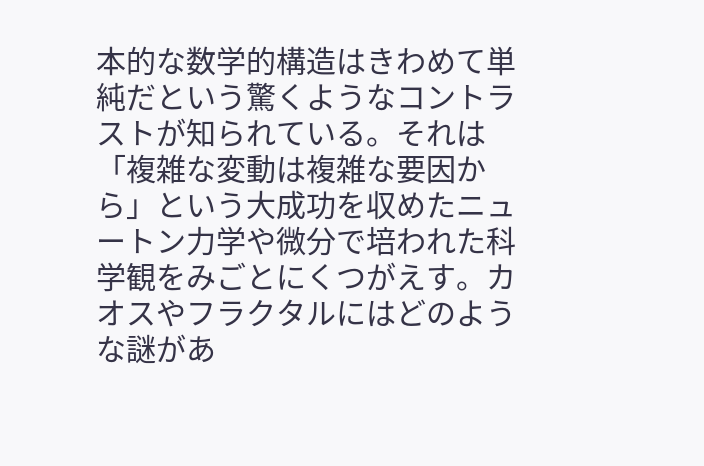本的な数学的構造はきわめて単純だという驚くようなコントラストが知られている。それは「複雑な変動は複雑な要因から」という大成功を収めたニュートン力学や微分で培われた科学観をみごとにくつがえす。カオスやフラクタルにはどのような謎があ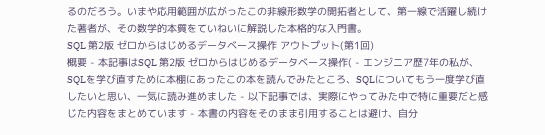るのだろう。いまや応用範囲が広がったこの非線形数学の開拓者として、第一線で活躍し続けた著者が、その数学的本質をていねいに解説した本格的な入門書。
SQL 第2版 ゼロからはじめるデータベース操作 アウトプット(第1回)
概要 - 本記事はSQL 第2版 ゼロからはじめるデータベース操作( - エンジニア歴7年の私が、SQLを学び直すために本棚にあったこの本を読んでみたところ、SQLについてもう一度学び直したいと思い、一気に読み進めました - 以下記事では、実際にやってみた中で特に重要だと感じた内容をまとめています - 本書の内容をそのまま引用することは避け、自分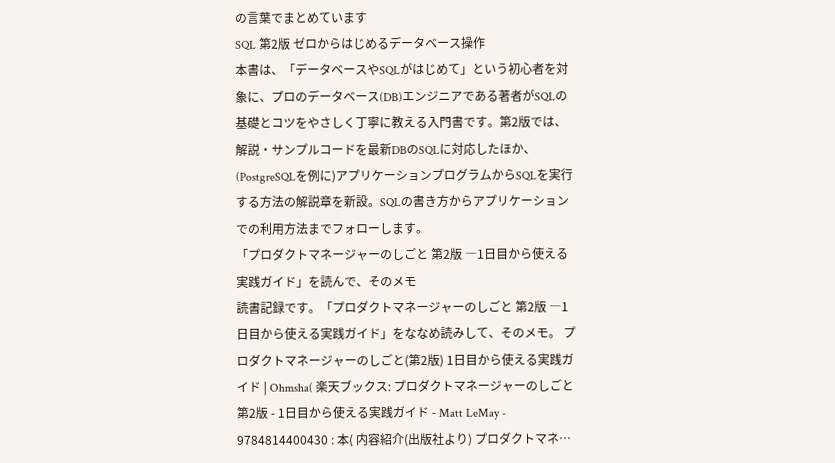の言葉でまとめています
SQL 第2版 ゼロからはじめるデータベース操作
本書は、「データベースやSQLがはじめて」という初心者を対象に、プロのデータベース(DB)エンジニアである著者がSQLの基礎とコツをやさしく丁寧に教える入門書です。第2版では、解説・サンプルコードを最新DBのSQLに対応したほか、(PostgreSQLを例に)アプリケーションプログラムからSQLを実行する方法の解説章を新設。SQLの書き方からアプリケーションでの利用方法までフォローします。
「プロダクトマネージャーのしごと 第2版 ―1日目から使える実践ガイド」を読んで、そのメモ
読書記録です。「プロダクトマネージャーのしごと 第2版 ―1日目から使える実践ガイド」をななめ読みして、そのメモ。 プロダクトマネージャーのしごと(第2版) 1日目から使える実践ガイド | Ohmsha( 楽天ブックス: プロダクトマネージャーのしごと 第2版 - 1日目から使える実践ガイド - Matt LeMay - 9784814400430 : 本( 内容紹介(出版社より) プロダクトマネ…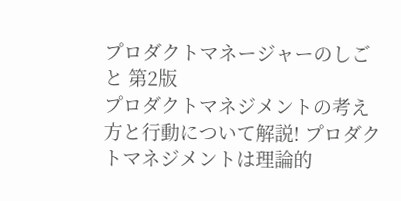プロダクトマネージャーのしごと 第2版
プロダクトマネジメントの考え方と行動について解説! プロダクトマネジメントは理論的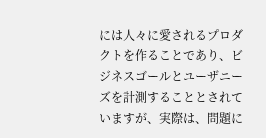には人々に愛されるプロダクトを作ることであり、ビジネスゴールとユーザニーズを計測することとされていますが、実際は、問題に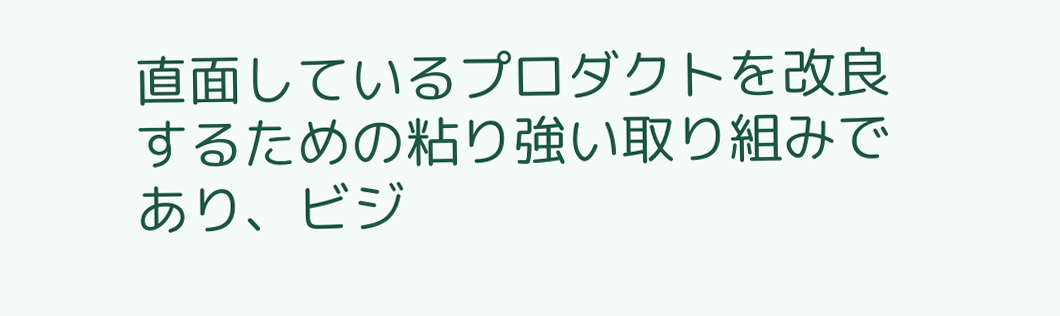直面しているプロダクトを改良するための粘り強い取り組みであり、ビジ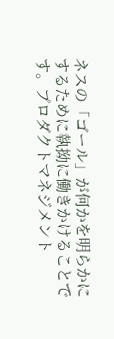ネスの「ゴール」が何かを明らかにするために執拗に働きかけることです。プロダクトマネジメント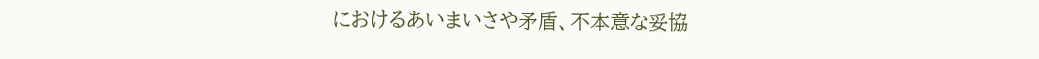におけるあいまいさや矛盾、不本意な妥協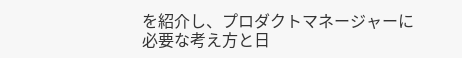を紹介し、プロダクトマネージャーに必要な考え方と日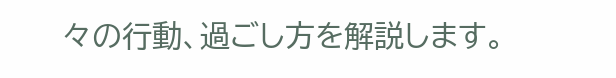々の行動、過ごし方を解説します。